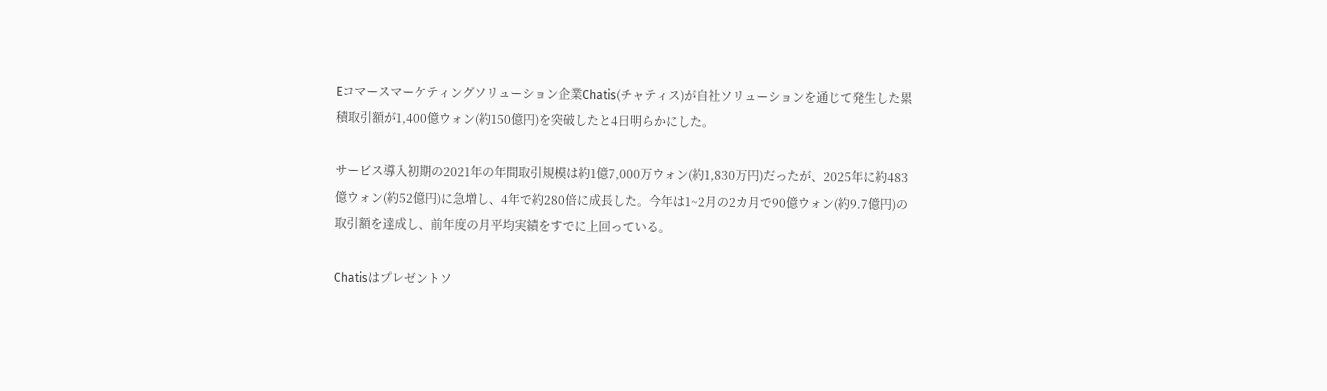Eコマースマーケティングソリューション企業Chatis(チャティス)が自社ソリューションを通じて発生した累積取引額が1,400億ウォン(約150億円)を突破したと4日明らかにした。

サービス導入初期の2021年の年間取引規模は約1億7,000万ウォン(約1,830万円)だったが、2025年に約483億ウォン(約52億円)に急増し、4年で約280倍に成長した。今年は1~2月の2カ月で90億ウォン(約9.7億円)の取引額を達成し、前年度の月平均実績をすでに上回っている。

Chatisはプレゼントソ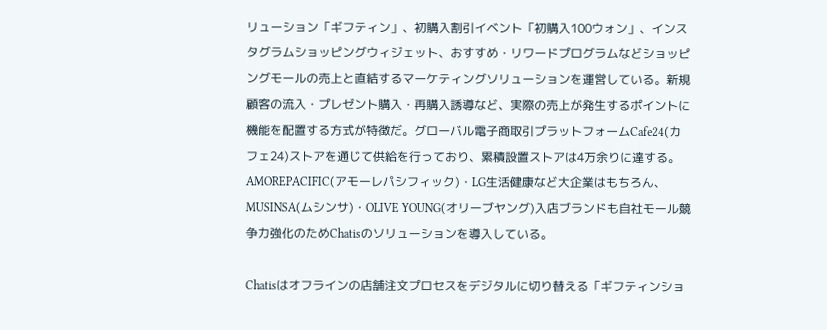リューション「ギフティン」、初購入割引イベント「初購入100ウォン」、インスタグラムショッピングウィジェット、おすすめ・リワードプログラムなどショッピングモールの売上と直結するマーケティングソリューションを運営している。新規顧客の流入・プレゼント購入・再購入誘導など、実際の売上が発生するポイントに機能を配置する方式が特徴だ。グローバル電子商取引プラットフォームCafe24(カフェ24)ストアを通じて供給を行っており、累積設置ストアは4万余りに達する。AMOREPACIFIC(アモーレパシフィック)・LG生活健康など大企業はもちろん、MUSINSA(ムシンサ)・OLIVE YOUNG(オリーブヤング)入店ブランドも自社モール競争力強化のためChatisのソリューションを導入している。

Chatisはオフラインの店舗注文プロセスをデジタルに切り替える「ギフティンショ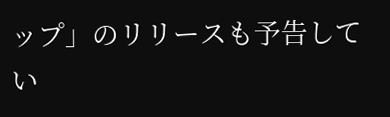ップ」のリリースも予告してい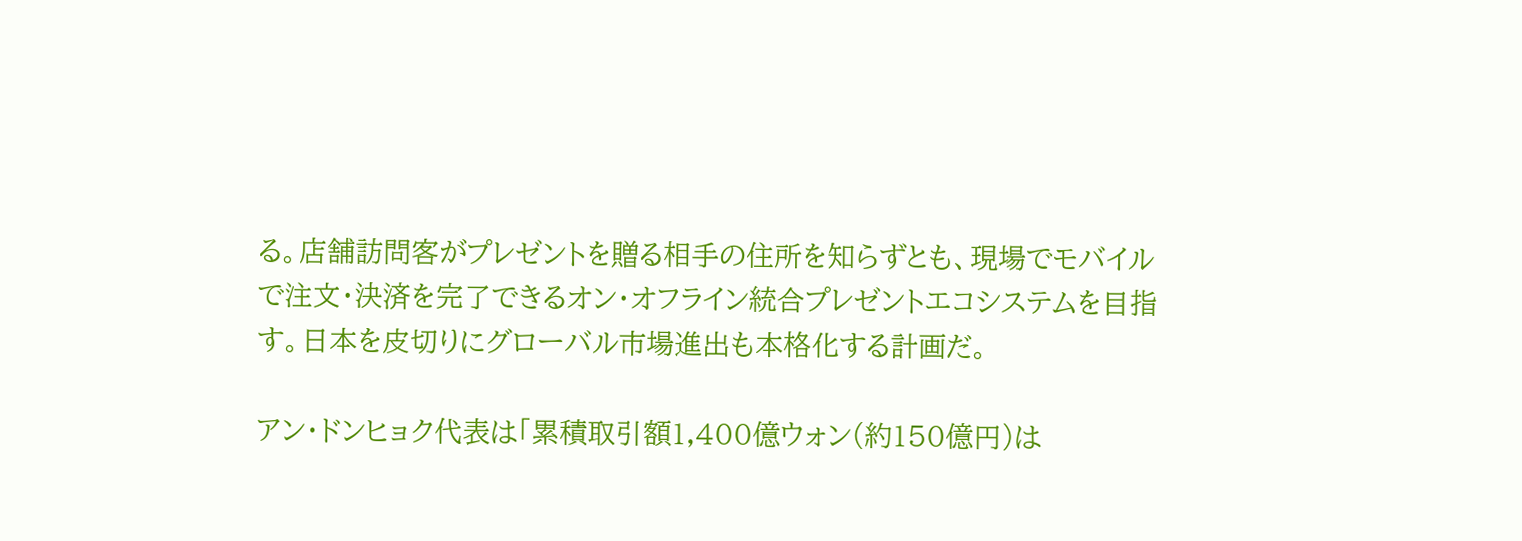る。店舗訪問客がプレゼントを贈る相手の住所を知らずとも、現場でモバイルで注文・決済を完了できるオン・オフライン統合プレゼントエコシステムを目指す。日本を皮切りにグローバル市場進出も本格化する計画だ。

アン・ドンヒョク代表は「累積取引額1,400億ウォン(約150億円)は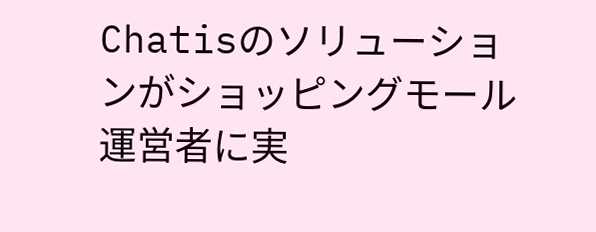Chatisのソリューションがショッピングモール運営者に実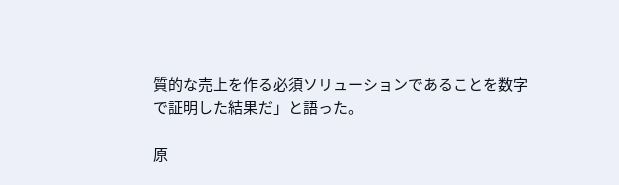質的な売上を作る必須ソリューションであることを数字で証明した結果だ」と語った。

原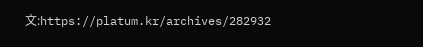文:https://platum.kr/archives/282932